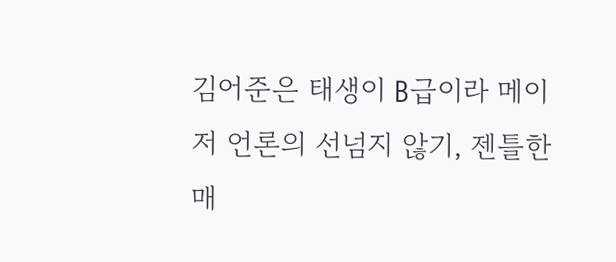김어준은 태생이 B급이라 메이저 언론의 선넘지 않기, 젠틀한 매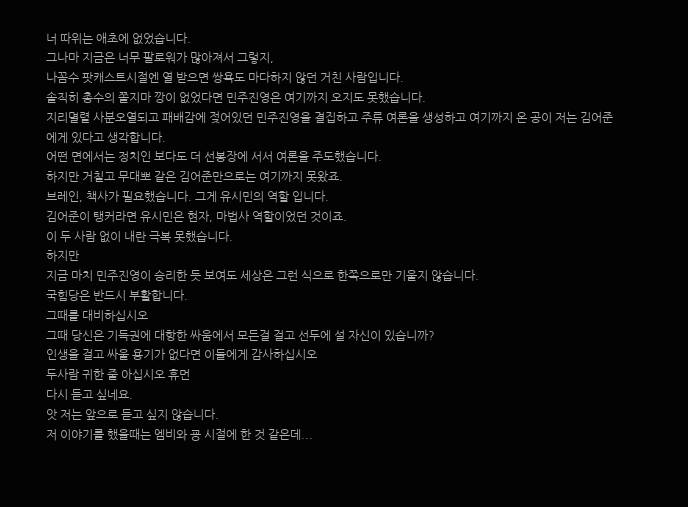너 따위는 애초에 없었습니다.
그나마 지금은 너무 팔로워가 많아져서 그렇지,
나꼼수 팟캐스트시절엔 열 받으면 쌍욕도 마다하지 않던 거친 사람입니다.
솔직히 총수의 쫄지마 깡이 없었다면 민주진영은 여기까지 오지도 못했습니다.
지리멸렬 사분오열되고 패배감에 젖어있던 민주진영을 결집하고 주류 여론을 생성하고 여기까지 온 공이 저는 김어준에게 있다고 생각합니다.
어떤 면에서는 정치인 보다도 더 선봉장에 서서 여론을 주도했습니다.
하지만 거칠고 무대뽀 같은 김어준만으로는 여기까지 못왔죠.
브레인, 책사가 필요했습니다. 그게 유시민의 역할 입니다.
김어준이 탱커라면 유시민은 현자, 마법사 역할이었던 것이죠.
이 두 사람 없이 내란 극복 못했습니다.
하지만
지금 마치 민주진영이 승리한 듯 보여도 세상은 그런 식으로 한쪽으로만 기울지 않습니다.
국힘당은 반드시 부활합니다.
그때를 대비하십시오
그때 당신은 기득권에 대항한 싸움에서 모든걸 걸고 선두에 설 자신이 있습니까?
인생을 걸고 싸울 용기가 없다면 이들에게 감사하십시오
두사람 귀한 줄 아십시오 휴먼
다시 듣고 싶네요.
앗 저는 앞으로 듣고 싶지 않습니다.
저 이야기를 했을때는 엠비와 굥 시절에 한 것 같은데...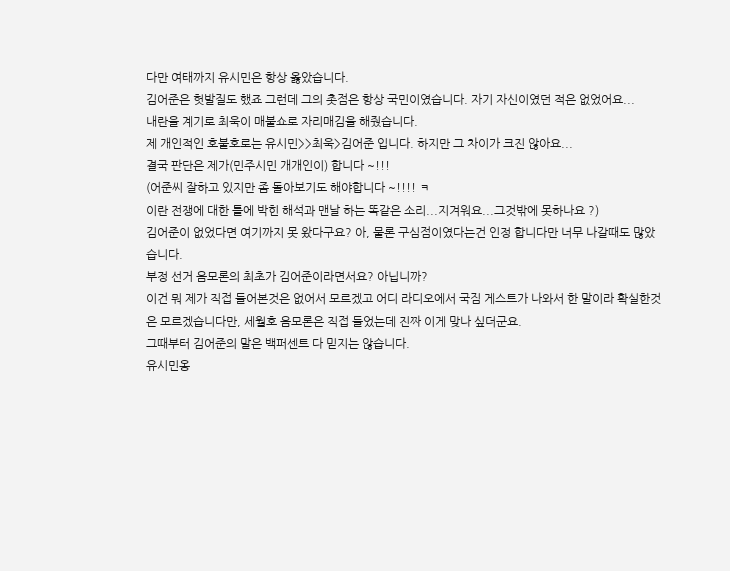다만 여태까지 유시민은 항상 옳았습니다.
김어준은 헛발질도 했죠 그런데 그의 촛점은 항상 국민이였습니다. 자기 자신이였던 적은 없었어요...
내란을 계기로 최욱이 매불쇼로 자리매김을 해줬습니다.
제 개인적인 호불호로는 유시민>>최욱>김어준 입니다. 하지만 그 차이가 크진 않아요...
결국 판단은 제가(민주시민 개개인이) 합니다 ~!!!
(어준씨 잘하고 있지만 좀 돌아보기도 해야합니다 ~!!!! ㅋ
이란 전쟁에 대한 틀에 박힌 해석과 맨날 하는 똑같은 소리...지겨워요...그것밖에 못하나요 ?)
김어준이 없었다면 여기까지 못 왔다구요? 아, 물론 구심점이였다는건 인정 합니다만 너무 나갈때도 많았습니다.
부정 선거 음모론의 최초가 김어준이라면서요? 아닙니까?
이건 뭐 제가 직접 들어본것은 없어서 모르겠고 어디 라디오에서 국짐 게스트가 나와서 한 말이라 확실한것은 모르겠습니다만, 세월호 음모론은 직접 들었는데 진짜 이게 맞나 싶더군요.
그때부터 김어준의 말은 백퍼센트 다 믿지는 않습니다.
유시민옹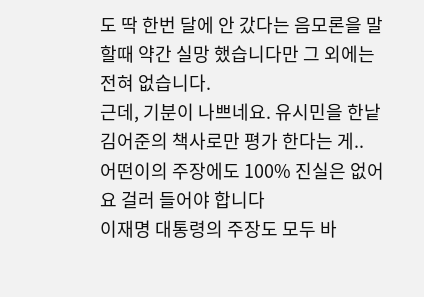도 딱 한번 달에 안 갔다는 음모론을 말할때 약간 실망 했습니다만 그 외에는 전혀 없습니다.
근데, 기분이 나쁘네요. 유시민을 한낱 김어준의 책사로만 평가 한다는 게..
어떤이의 주장에도 100% 진실은 없어요 걸러 들어야 합니다
이재명 대통령의 주장도 모두 바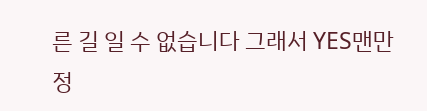른 길 일 수 없습니다 그래서 YES맨만 정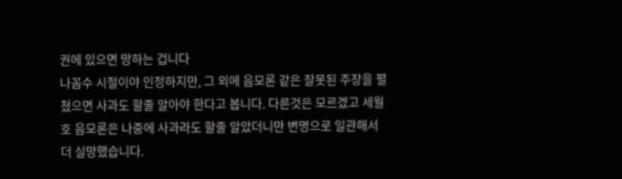권에 있으면 망하는 겁니다
나꼼수 시절이야 인정하지만, 그 외에 음모론 같은 잘못된 주장을 펼쳤으면 사과도 할줄 알아야 한다고 봅니다. 다른것은 모르겠고 세월호 음모론은 나중에 사과라도 할줄 알았더니만 변명으로 일관해서 더 실망했습니다.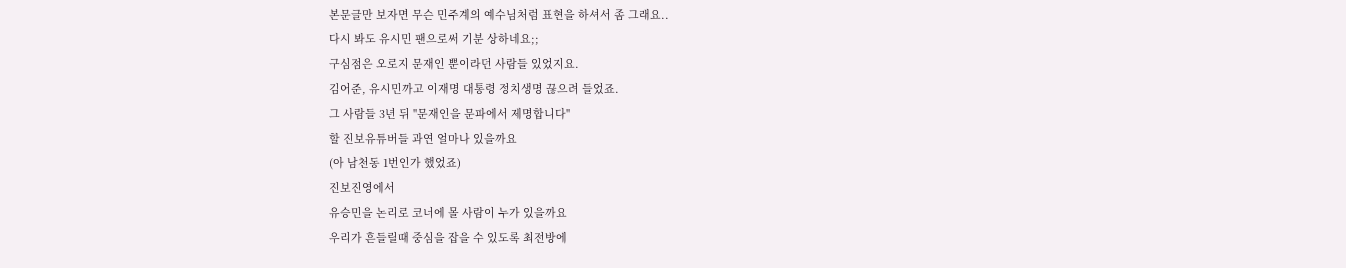본문글만 보자면 무슨 민주계의 예수님처럼 표현을 하셔서 좀 그래요..
다시 봐도 유시민 팬으로써 기분 상하네요;;
구심점은 오로지 문재인 뿐이라던 사람들 있었지요.
김어준, 유시민까고 이재명 대통령 정치생명 끊으려 들었죠.
그 사람들 3년 뒤 "문재인을 문파에서 제명합니다"
할 진보유튜버들 과연 얼마나 있을까요
(아 남천동 1번인가 했었죠)
진보진영에서
유승민을 논리로 코너에 몰 사람이 누가 있을까요
우리가 흔들릴때 중심을 잡을 수 있도록 최전방에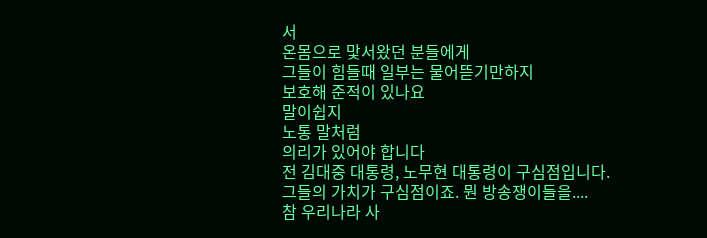서
온몸으로 맟서왔던 분들에게
그들이 힘들때 일부는 물어뜯기만하지
보호해 준적이 있나요
말이쉽지
노통 말처럼
의리가 있어야 합니다
전 김대중 대통령, 노무현 대통령이 구심점입니다.
그들의 가치가 구심점이죠. 뭔 방송쟁이들을....
참 우리나라 사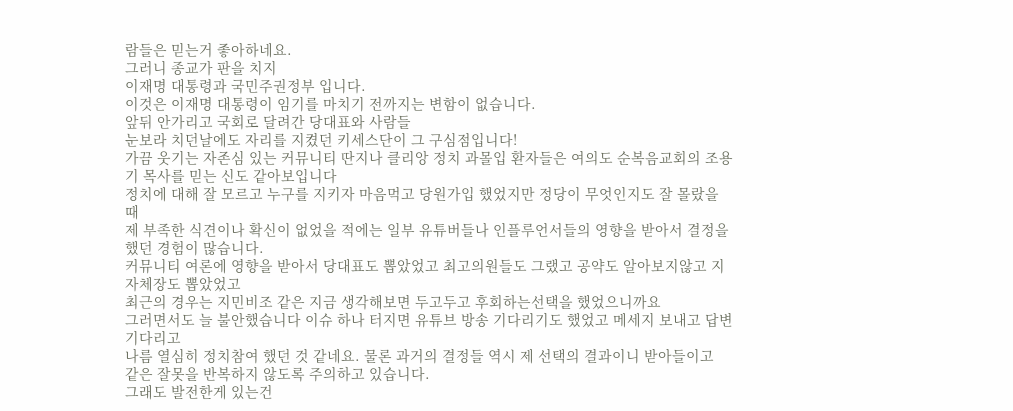람들은 믿는거 좋아하네요.
그러니 종교가 판을 치지
이재명 대통령과 국민주권정부 입니다.
이것은 이재명 대통령이 임기를 마치기 전까지는 변함이 없습니다.
앞뒤 안가리고 국회로 달려간 당대표와 사람들
눈보라 치던날에도 자리를 지켰던 키세스단이 그 구심점입니다!
가끔 웃기는 자존심 있는 커뮤니티 딴지나 클리앙 정치 과몰입 환자들은 여의도 순복음교회의 조용기 목사를 믿는 신도 같아보입니다
정치에 대해 잘 모르고 누구를 지키자 마음먹고 당원가입 했었지만 정당이 무엇인지도 잘 몰랐을 때
제 부족한 식견이나 확신이 없었을 적에는 일부 유튜버들나 인플루언서들의 영향을 받아서 결정을 했던 경험이 많습니다.
커뮤니티 여론에 영향을 받아서 당대표도 뽑았었고 최고의원들도 그랬고 공약도 알아보지않고 지자체장도 뽑았었고
최근의 경우는 지민비조 같은 지금 생각해보면 두고두고 후회하는선택을 했었으니까요
그러면서도 늘 불안했습니다 이슈 하나 터지면 유튜브 방송 기다리기도 했었고 메세지 보내고 답변 기다리고
나름 열심히 정치참여 했던 것 같네요. 물론 과거의 결정들 역시 제 선택의 결과이니 받아들이고
같은 잘못을 반복하지 않도록 주의하고 있습니다.
그래도 발전한게 있는건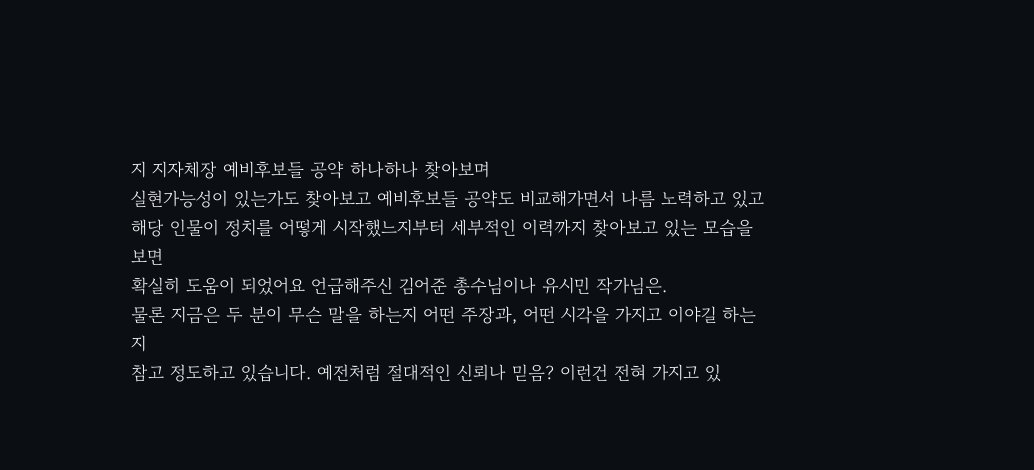지 지자체장 예비후보들 공약 하나하나 찾아보며
실현가능성이 있는가도 찾아보고 예비후보들 공약도 비교해가면서 나름 노력하고 있고
해당 인물이 정치를 어떻게 시작했느지부터 세부적인 이력까지 찾아보고 있는 모습을 보면
확실히 도움이 되었어요 언급해주신 김어준 총수님이나 유시민 작가님은.
물론 지금은 두 분이 무슨 말을 하는지 어떤 주장과, 어떤 시각을 가지고 이야길 하는지
참고 정도하고 있습니다. 예전처럼 절대적인 신뢰나 믿음? 이런건 전혀 가지고 있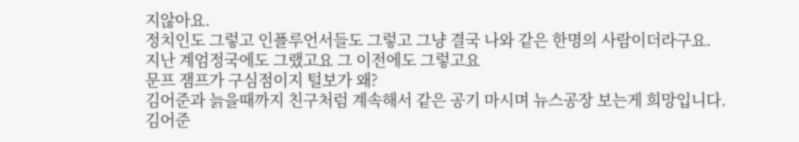지않아요.
정치인도 그렇고 인플루언서들도 그렇고 그냥 결국 나와 같은 한명의 사람이더라구요.
지난 계엄정국에도 그랬고요 그 이전에도 그렇고요
문프 잼프가 구심점이지 털보가 왜?
김어준과 늙을때까지 친구처럼 계속해서 같은 공기 마시며 뉴스공장 보는게 희망입니다.
김어준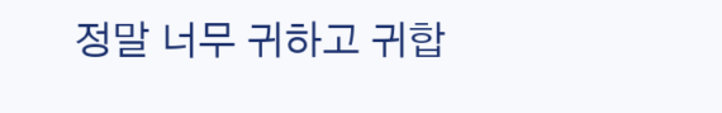정말 너무 귀하고 귀합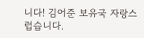니다! 김어준 보유국 자랑스럽습니다.